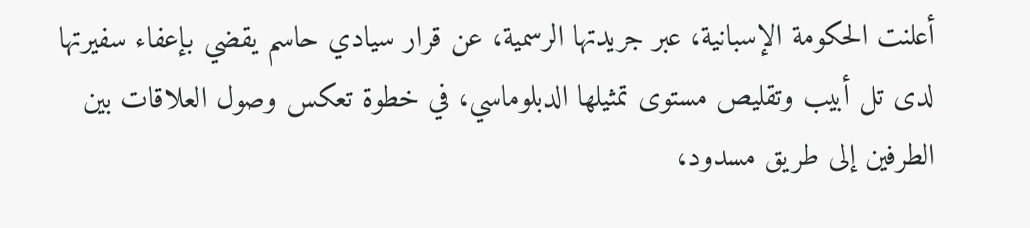أعلنت الحكومة الإسبانية، عبر جريدتها الرسمية، عن قرار سيادي حاسم يقضي بإعفاء سفيرتها لدى تل أبيب وتقليص مستوى تمثيلها الدبلوماسي، في خطوة تعكس وصول العلاقات بين الطرفين إلى طريق مسدود،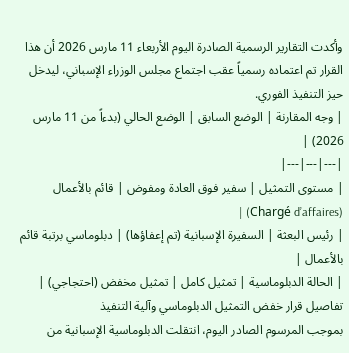وأكدت التقارير الرسمية الصادرة اليوم الأربعاء 11 مارس 2026 أن هذا القرار تم اعتماده رسمياً عقب اجتماع مجلس الوزراء الإسباني، ليدخل حيز التنفيذ الفوري.
| وجه المقارنة | الوضع السابق | الوضع الحالي (بدءاً من 11 مارس 2026) |
|---|---|---|
| مستوى التمثيل | سفير فوق العادة ومفوض | قائم بالأعمال (Chargé d’affaires) |
| رئيس البعثة | السفيرة الإسبانية (تم إعفاؤها) | دبلوماسي برتبة قائم بالأعمال |
| الحالة الدبلوماسية | تمثيل كامل | تمثيل مخفض (احتجاجي) |
تفاصيل قرار خفض التمثيل الدبلوماسي وآلية التنفيذ
بموجب المرسوم الصادر اليوم، انتقلت الدبلوماسية الإسبانية من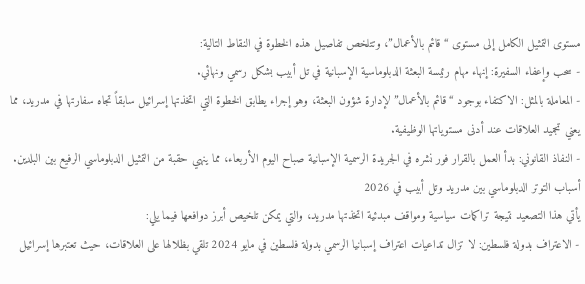مستوى التمثيل الكامل إلى مستوى “قائم بالأعمال”، وتتلخص تفاصيل هذه الخطوة في النقاط التالية:
- سحب وإعفاء السفيرة: إنهاء مهام رئيسة البعثة الدبلوماسية الإسبانية في تل أبيب بشكل رسمي ونهائي.
- المعاملة بالمثل: الاكتفاء بوجود “قائم بالأعمال” لإدارة شؤون البعثة، وهو إجراء يطابق الخطوة التي اتخذتها إسرائيل سابقاً تجاه سفارتها في مدريد، مما يعني تجميد العلاقات عند أدنى مستوياتها الوظيفية.
- النفاذ القانوني: بدأ العمل بالقرار فور نشره في الجريدة الرسمية الإسبانية صباح اليوم الأربعاء، مما ينهي حقبة من التمثيل الدبلوماسي الرفيع بين البلدين.
أسباب التوتر الدبلوماسي بين مدريد وتل أبيب في 2026
يأتي هذا التصعيد نتيجة تراكمات سياسية ومواقف مبدئية اتخذتها مدريد، والتي يمكن تلخيص أبرز دوافعها فيما يلي:
- الاعتراف بدولة فلسطين: لا تزال تداعيات اعتراف إسبانيا الرسمي بدولة فلسطين في مايو 2024 تلقي بظلالها على العلاقات، حيث تعتبرها إسرائيل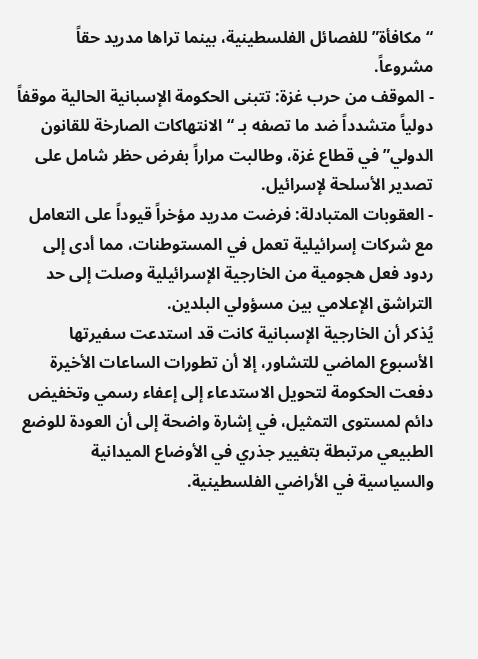“مكافأة” للفصائل الفلسطينية، بينما تراها مدريد حقاً مشروعاً.
- الموقف من حرب غزة: تتبنى الحكومة الإسبانية الحالية موقفاً دولياً متشدداً ضد ما تصفه بـ “الانتهاكات الصارخة للقانون الدولي” في قطاع غزة، وطالبت مراراً بفرض حظر شامل على تصدير الأسلحة لإسرائيل.
- العقوبات المتبادلة: فرضت مدريد مؤخراً قيوداً على التعامل مع شركات إسرائيلية تعمل في المستوطنات، مما أدى إلى ردود فعل هجومية من الخارجية الإسرائيلية وصلت إلى حد التراشق الإعلامي بين مسؤولي البلدين.
يُذكر أن الخارجية الإسبانية كانت قد استدعت سفيرتها الأسبوع الماضي للتشاور، إلا أن تطورات الساعات الأخيرة دفعت الحكومة لتحويل الاستدعاء إلى إعفاء رسمي وتخفيض دائم لمستوى التمثيل، في إشارة واضحة إلى أن العودة للوضع الطبيعي مرتبطة بتغيير جذري في الأوضاع الميدانية والسياسية في الأراضي الفلسطينية.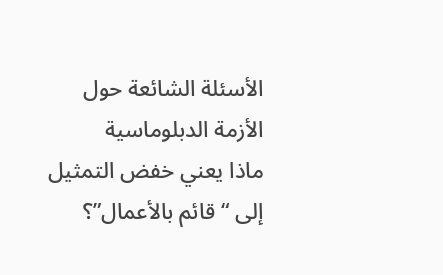الأسئلة الشائعة حول الأزمة الدبلوماسية
ماذا يعني خفض التمثيل إلى “قائم بالأعمال”؟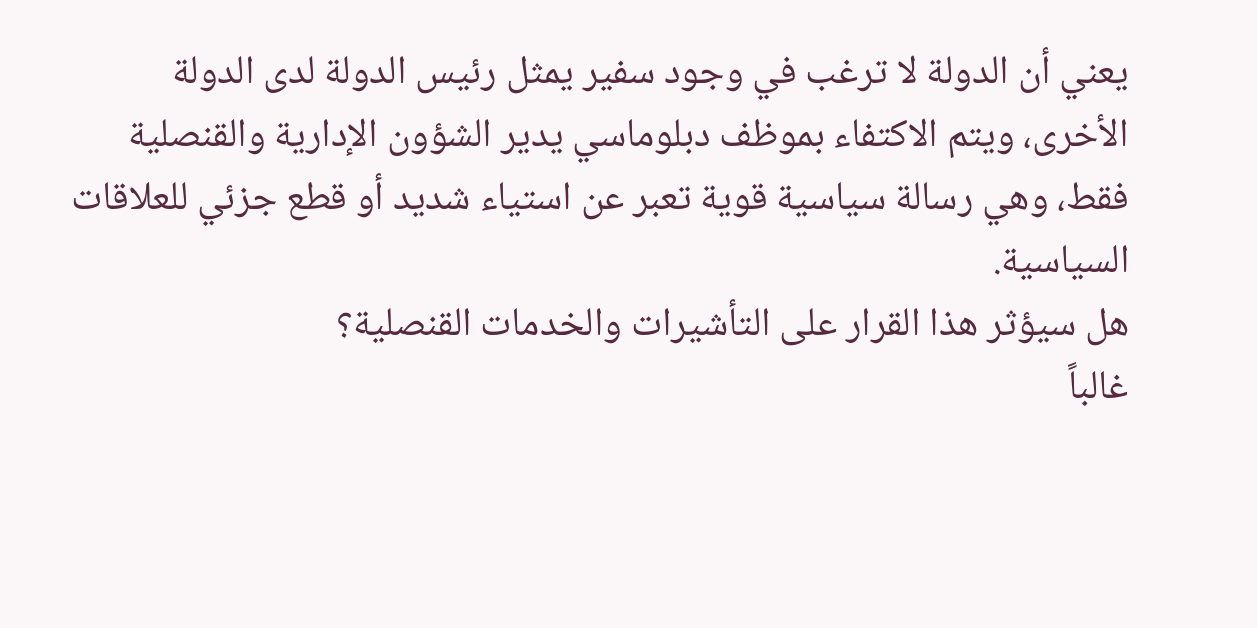يعني أن الدولة لا ترغب في وجود سفير يمثل رئيس الدولة لدى الدولة الأخرى، ويتم الاكتفاء بموظف دبلوماسي يدير الشؤون الإدارية والقنصلية فقط، وهي رسالة سياسية قوية تعبر عن استياء شديد أو قطع جزئي للعلاقات السياسية.
هل سيؤثر هذا القرار على التأشيرات والخدمات القنصلية؟
غالباً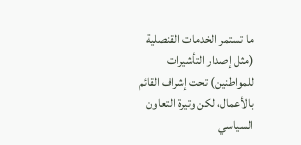ما تستمر الخدمات القنصلية (مثل إصدار التأشيرات للمواطنين) تحت إشراف القائم بالأعمال، لكن وتيرة التعاون السياسي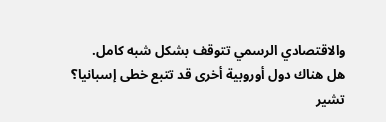والاقتصادي الرسمي تتوقف بشكل شبه كامل.
هل هناك دول أوروبية أخرى قد تتبع خطى إسبانيا؟
تشير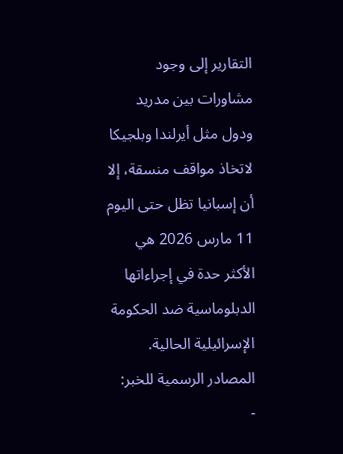التقارير إلى وجود مشاورات بين مدريد ودول مثل أيرلندا وبلجيكا لاتخاذ مواقف منسقة، إلا أن إسبانيا تظل حتى اليوم 11 مارس 2026 هي الأكثر حدة في إجراءاتها الدبلوماسية ضد الحكومة الإسرائيلية الحالية.
المصادر الرسمية للخبر:
-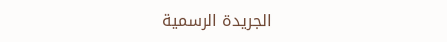الجريدة الرسمية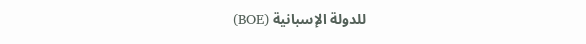للدولة الإسبانية (BOE)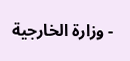- وزارة الخارجية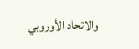والاتحاد الأوروبي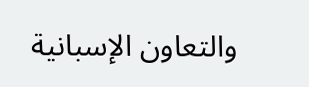والتعاون الإسبانية